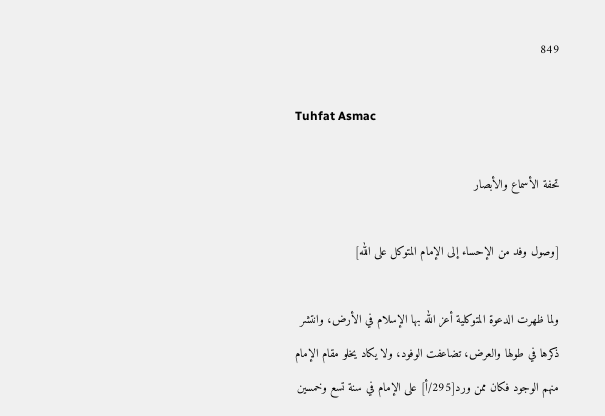849

Tuhfat Asmac

تحفة الأسماع والأبصار

[وصول وفد من الإحساء إلى الإمام المتوكل على الله]

ولما ظهرت الدعوة المتوكلية أعز الله بها الإسلام في الأرض، وانتشر ذكرها في طولها والعرض، تضاعفت الوفود، ولا يكاد يخلو مقام الإمام منهم الوجود فكان ممن ورد[295/أ] على الإمام في سنة تسع وخمسين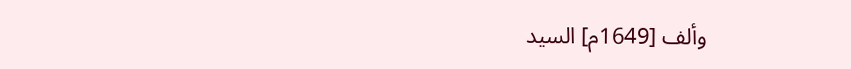وألف [1649م] السيد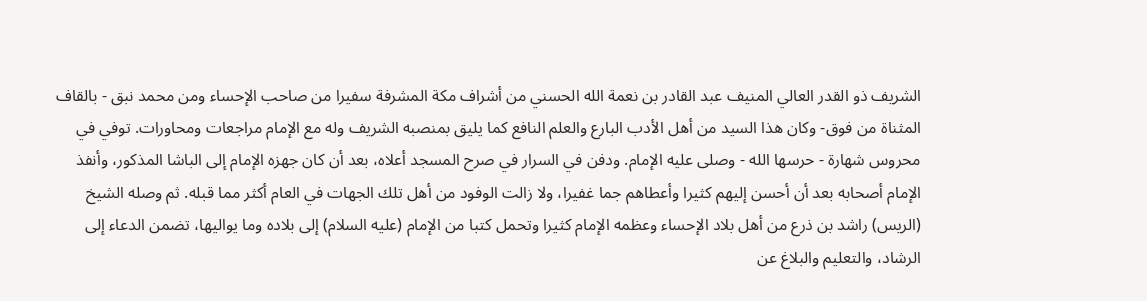الشريف ذو القدر العالي المنيف عبد القادر بن نعمة الله الحسني من أشراف مكة المشرفة سفيرا من صاحب الإحساء ومن محمد نبق - بالقاف المثناة من فوق- وكان هذا السيد من أهل الأدب البارع والعلم النافع كما يليق بمنصبه الشريف وله مع الإمام مراجعات ومحاورات. توفي في محروس شهارة - حرسها الله - وصلى عليه الإمام. ودفن في السرار في صرح المسجد أعلاه، بعد أن كان جهزه الإمام إلى الباشا المذكور، وأنفذ الإمام أصحابه بعد أن أحسن إليهم كثيرا وأعطاهم جما غفيرا، ولا زالت الوفود من أهل تلك الجهات في العام أكثر مما قبله. ثم وصله الشيخ (الريس) راشد بن ذرع من أهل بلاد الإحساء وعظمه الإمام كثيرا وتحمل كتبا من الإمام (عليه السلام) إلى بلاده وما يواليها، تضمن الدعاء إلى الرشاد، والتعليم والبلاغ عن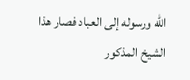الله ورسوله إلى العباد فصار هذا الشيخ المذكور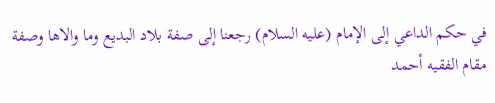في حكم الداعي إلى الإمام (عليه السلام) رجعنا إلى صفة بلاد البديع وما والاها وصفة مقام الفقيه أحمد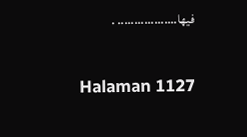فيها.................. .

Halaman 1127